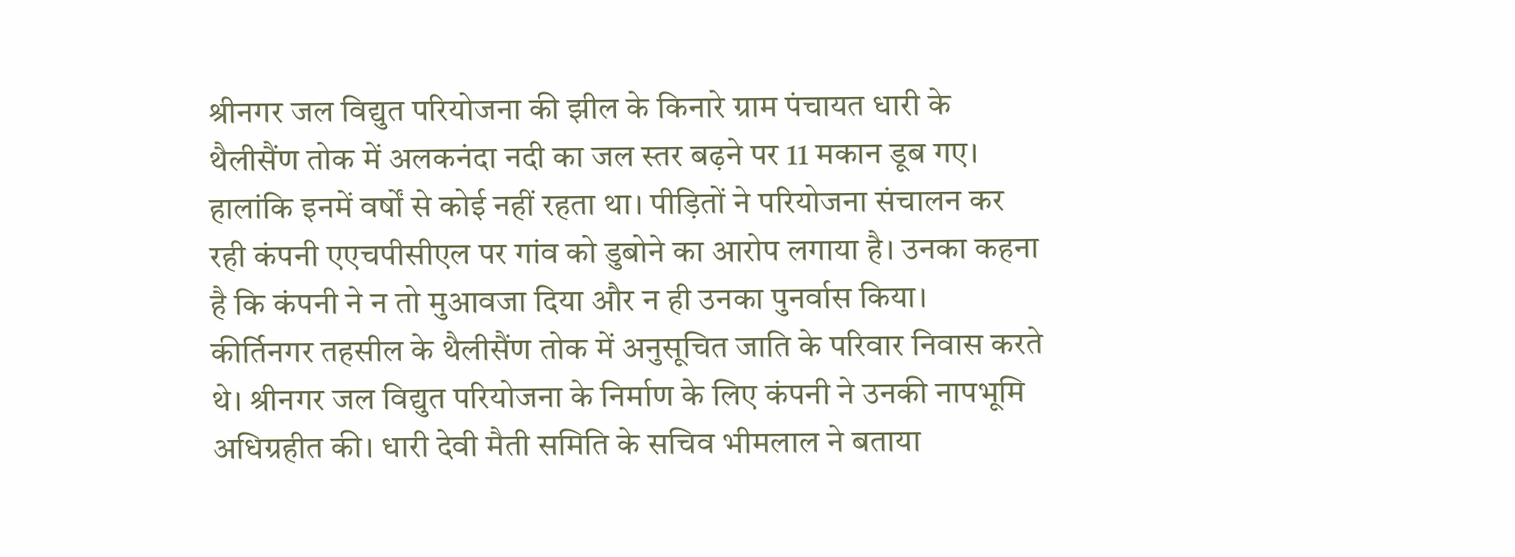श्रीनगर जल विद्युत परियोजना की झील के किनारे ग्राम पंचायत धारी के थैलीसैंण तोक में अलकनंदा नदी का जल स्तर बढ़ने पर 11 मकान डूब गए। हालांकि इनमें वर्षों से कोई नहीं रहता था। पीड़ितों ने परियोजना संचालन कर रही कंपनी एएचपीसीएल पर गांव को डुबोने का आरोप लगाया है। उनका कहना है कि कंपनी ने न तो मुआवजा दिया और न ही उनका पुनर्वास किया।
कीर्तिनगर तहसील के थैलीसैंण तोक में अनुसूचित जाति के परिवार निवास करते थे। श्रीनगर जल विद्युत परियोजना के निर्माण के लिए कंपनी ने उनकी नापभूमि अधिग्रहीत की। धारी देवी मैती समिति के सचिव भीमलाल ने बताया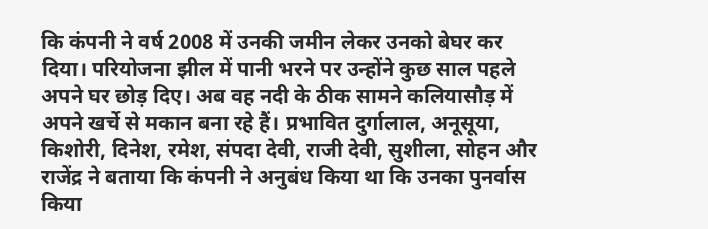कि कंपनी ने वर्ष 2008 में उनकी जमीन लेकर उनको बेघर कर दिया। परियोजना झील में पानी भरने पर उन्होंने कुछ साल पहले अपने घर छोड़ दिए। अब वह नदी के ठीक सामने कलियासौड़ में अपने खर्चे से मकान बना रहे हैं। प्रभावित दुर्गालाल, अनूसूया, किशोरी, दिनेश, रमेश, संपदा देवी, राजी देवी, सुशीला, सोहन और राजेंद्र ने बताया कि कंपनी ने अनुबंध किया था कि उनका पुनर्वास किया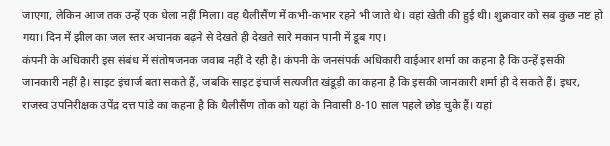जाएगा, लेकिन आज तक उन्हें एक धेला नहीं मिला। वह थैलीसैंण में कभी-कभार रहने भी जाते थे। वहां खेती की हुई थी। शुक्रवार को सब कुछ नष्ट हो गया। दिन में झील का जल स्तर अचानक बढ़ने से देखते ही देखते सारे मकान पानी में डूब गए।
कंपनी के अधिकारी इस संबंध में संतोषजनक जवाब नहीं दे रही है। कंपनी के जनसंपर्क अधिकारी वाईआर शर्मा का कहना है कि उन्हें इसकी जानकारी नहीं है। साइट इंचार्ज बता सकते हैं, जबकि साइट इंचार्ज सत्यजीत खंडूड़ी का कहना है कि इसकी जानकारी शर्मा ही दे सकते हैं। इधर, राजस्व उपनिरीक्षक उपेंद्र दत्त पांडे का कहना है कि थैलीसैंण तोक को यहां के निवासी 8-10 साल पहले छोड़ चुके हैं। यहां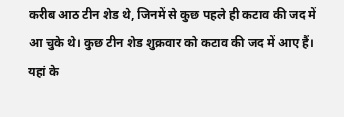करीब आठ टीन शेड थे, जिनमें से कुछ पहले ही कटाव की जद में आ चुके थे। कुछ टीन शेड शुक्रवार को कटाव की जद में आए हैं। यहां के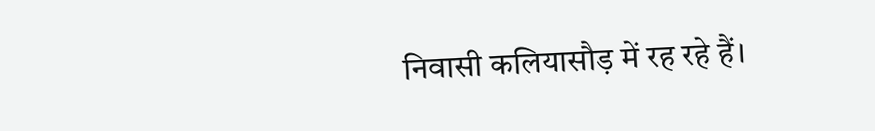निवासी कलियासौड़ में रह रहे हैं।